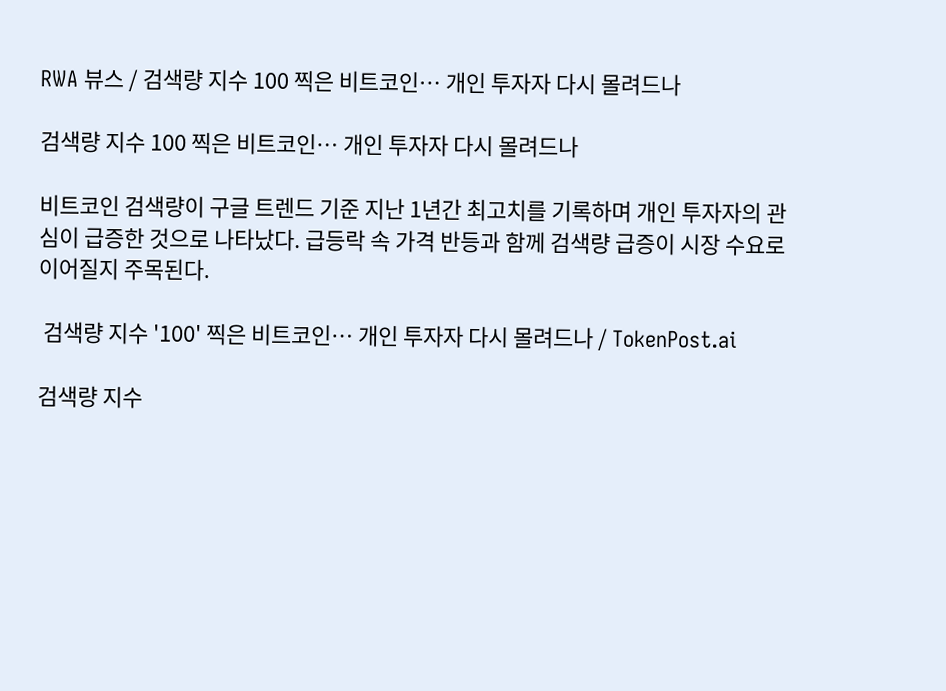RWA 뷰스 / 검색량 지수 100 찍은 비트코인… 개인 투자자 다시 몰려드나

검색량 지수 100 찍은 비트코인… 개인 투자자 다시 몰려드나

비트코인 검색량이 구글 트렌드 기준 지난 1년간 최고치를 기록하며 개인 투자자의 관심이 급증한 것으로 나타났다. 급등락 속 가격 반등과 함께 검색량 급증이 시장 수요로 이어질지 주목된다.

 검색량 지수 '100' 찍은 비트코인… 개인 투자자 다시 몰려드나 / TokenPost.ai

검색량 지수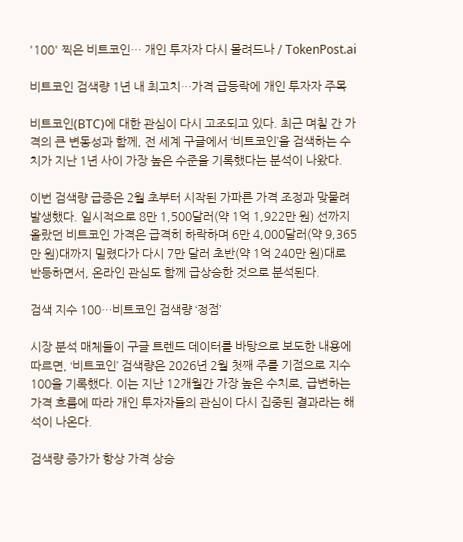'100' 찍은 비트코인… 개인 투자자 다시 몰려드나 / TokenPost.ai

비트코인 검색량 1년 내 최고치…가격 급등락에 개인 투자자 주목

비트코인(BTC)에 대한 관심이 다시 고조되고 있다. 최근 며칠 간 가격의 큰 변동성과 함께, 전 세계 구글에서 ‘비트코인’을 검색하는 수치가 지난 1년 사이 가장 높은 수준을 기록했다는 분석이 나왔다.

이번 검색량 급증은 2월 초부터 시작된 가파른 가격 조정과 맞물려 발생했다. 일시적으로 8만 1,500달러(약 1억 1,922만 원) 선까지 올랐던 비트코인 가격은 급격히 하락하며 6만 4,000달러(약 9,365만 원)대까지 밀렸다가 다시 7만 달러 초반(약 1억 240만 원)대로 반등하면서, 온라인 관심도 함께 급상승한 것으로 분석된다.

검색 지수 100…비트코인 검색량 ‘정점’

시장 분석 매체들이 구글 트렌드 데이터를 바탕으로 보도한 내용에 따르면, ‘비트코인’ 검색량은 2026년 2월 첫째 주를 기점으로 지수 100을 기록했다. 이는 지난 12개월간 가장 높은 수치로, 급변하는 가격 흐름에 따라 개인 투자자들의 관심이 다시 집중된 결과라는 해석이 나온다.

검색량 증가가 항상 가격 상승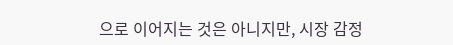으로 이어지는 것은 아니지만, 시장 감정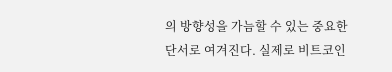의 방향성을 가늠할 수 있는 중요한 단서로 여겨진다. 실제로 비트코인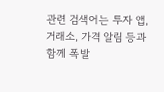관련 검색어는 투자 앱, 거래소, 가격 알림 등과 함께 폭발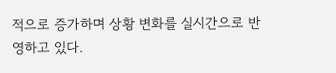적으로 증가하며 상황 변화를 실시간으로 반영하고 있다.